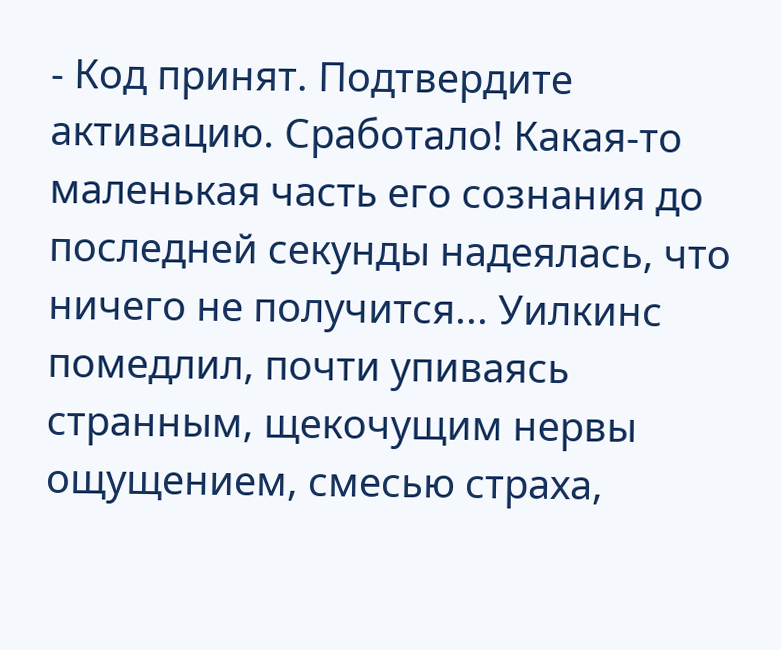- Код принят. Подтвердите активацию. Сработало! Какая-то маленькая часть его сознания до последней секунды надеялась, что ничего не получится... Уилкинс помедлил, почти упиваясь странным, щекочущим нервы ощущением, смесью страха,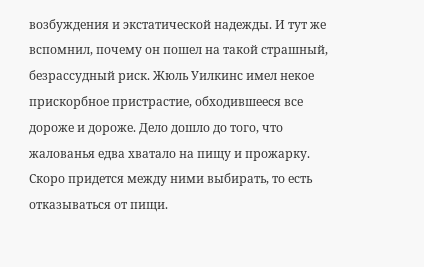возбуждения и экстатической надежды. И тут же вспомнил, почему он пошел на такой страшный, безрассудный риск. Жюль Уилкинс имел некое прискорбное пристрастие, обходившееся все дороже и дороже. Дело дошло до того, что жалованья едва хватало на пищу и прожарку. Скоро придется между ними выбирать, то есть отказываться от пищи.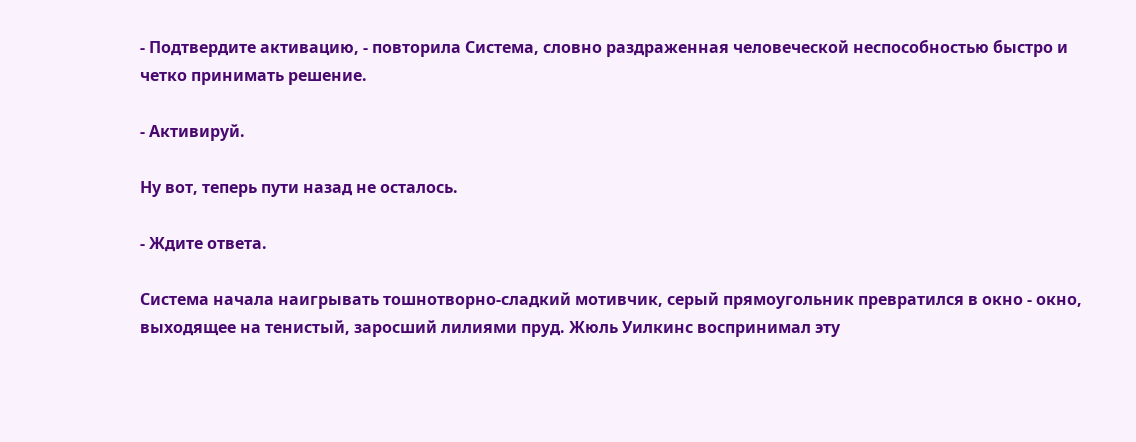- Подтвердите активацию, - повторила Система, словно раздраженная человеческой неспособностью быстро и четко принимать решение.

- Активируй.

Ну вот, теперь пути назад не осталось.

- Ждите ответа.

Система начала наигрывать тошнотворно-сладкий мотивчик, серый прямоугольник превратился в окно - окно, выходящее на тенистый, заросший лилиями пруд. Жюль Уилкинс воспринимал эту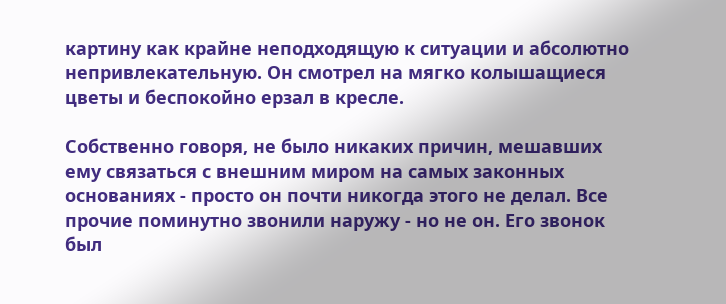картину как крайне неподходящую к ситуации и абсолютно непривлекательную. Он смотрел на мягко колышащиеся цветы и беспокойно ерзал в кресле.

Собственно говоря, не было никаких причин, мешавших ему связаться с внешним миром на самых законных основаниях - просто он почти никогда этого не делал. Все прочие поминутно звонили наружу - но не он. Его звонок был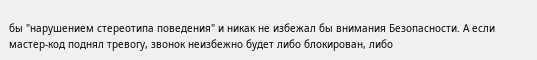бы "нарушением стереотипа поведения" и никак не избежал бы внимания Безопасности. А если мастер-код поднял тревогу, звонок неизбежно будет либо блокирован, либо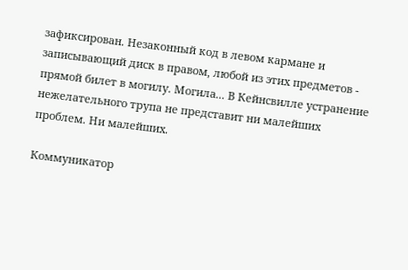зафиксирован. Незаконный код в левом кармане и записывающий диск в правом, любой из этих предметов - прямой билет в могилу. Могила... В Кейнсвилле устранение нежелательного трупа не представит ни малейших проблем. Ни малейших.

Коммуникатор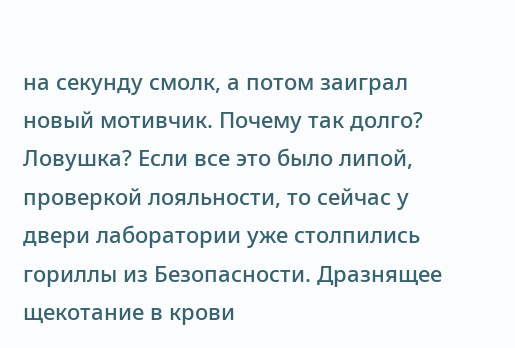на секунду смолк, а потом заиграл новый мотивчик. Почему так долго? Ловушка? Если все это было липой, проверкой лояльности, то сейчас у двери лаборатории уже столпились гориллы из Безопасности. Дразнящее щекотание в крови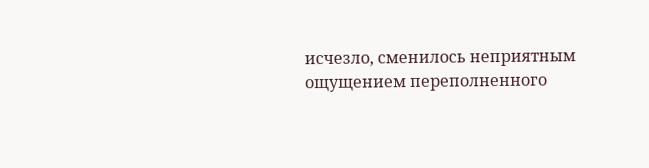исчезло, сменилось неприятным ощущением переполненного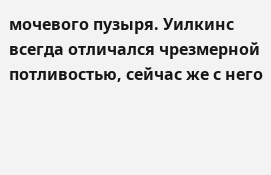мочевого пузыря. Уилкинс всегда отличался чрезмерной потливостью, сейчас же с него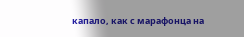капало, как с марафонца на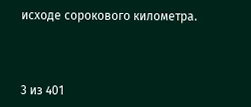исходе сорокового километра.



3 из 401